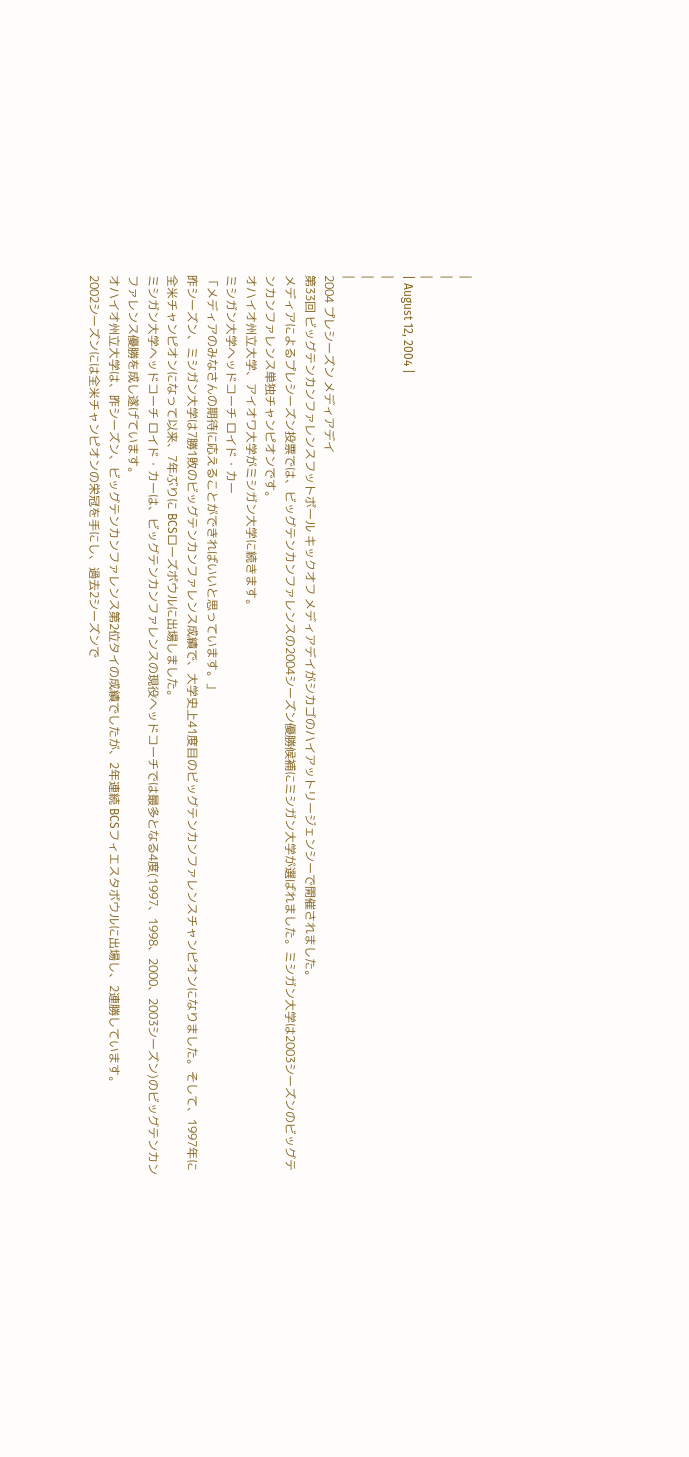|
|
|
| August 12, 2004 |
|
|
|
2004 プレシーズン メディアデイ
第33回 ビッグテンカンファレンスフットボール キックオフ メディアデイがシカゴのハイアットリージェンシーで開催されました。
メディアによるプレシーズン投票では、ビッグテンカンファレンスの2004シーズン優勝候補にミシガン大学が選ばれました。ミシガン大学は2003シーズンのビッグテンカンファレンス単独チャンピオンです。
オハイオ州立大学、アイオワ大学がミシガン大学に続きます。
ミシガン大学ヘッドコーチ ロイド・カー
「メディアのみなさんの期待に応えることができればいいと思っています。」
昨シーズン、ミシガン大学は7勝1敗のビッグテンカンファレンス成績で、大学史上41度目のビッグテンカンファレンスチャンピオンになりました。そして、1997年に全米チャンピオンになって以来、7年ぶりに BCSローズボウルに出場しました。
ミシガン大学ヘッドコーチ ロイド・カーは、ビッグテンカンファレンスの現役ヘッドコーチでは最多となる4度(1997、1998、2000、2003シーズン)のビッグテンカンファレンス優勝を成し遂げています。
オハイオ州立大学は、昨シーズン、ビッグテンカンファレンス第2位タイの成績でしたが、2年連続 BCSフィエスタボウルに出場し、2連勝しています。
2002シーズンには全米チャンピオンの栄冠を手にし、過去2シーズンで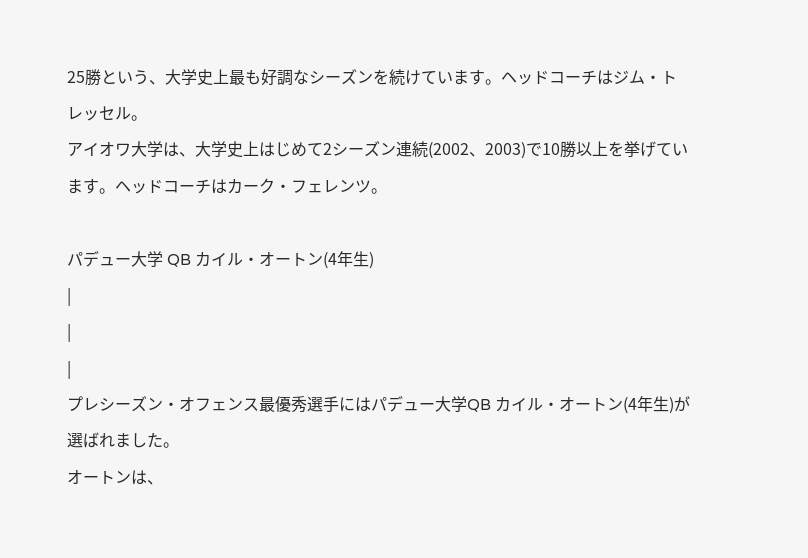25勝という、大学史上最も好調なシーズンを続けています。ヘッドコーチはジム・トレッセル。
アイオワ大学は、大学史上はじめて2シーズン連続(2002、2003)で10勝以上を挙げています。ヘッドコーチはカーク・フェレンツ。

パデュー大学 QB カイル・オートン(4年生)
|
|
|
プレシーズン・オフェンス最優秀選手にはパデュー大学QB カイル・オートン(4年生)が選ばれました。
オートンは、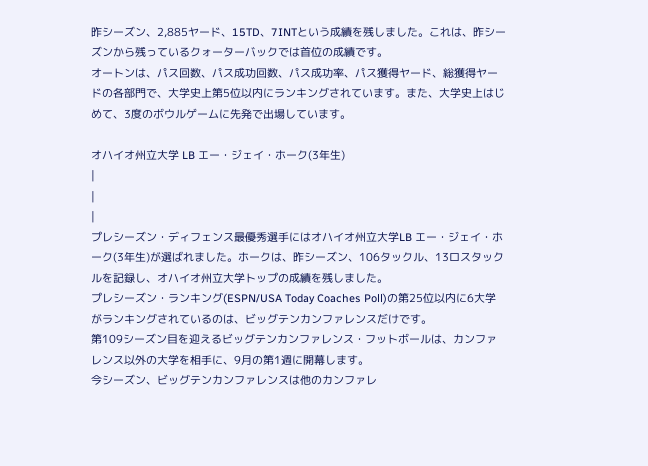昨シーズン、2,885ヤード、15TD、7INTという成績を残しました。これは、昨シーズンから残っているクォーターバックでは首位の成績です。
オートンは、パス回数、パス成功回数、パス成功率、パス獲得ヤード、総獲得ヤードの各部門で、大学史上第5位以内にランキングされています。また、大学史上はじめて、3度のボウルゲームに先発で出場しています。

オハイオ州立大学 LB エー・ジェイ・ホーク(3年生)
|
|
|
プレシーズン・ディフェンス最優秀選手にはオハイオ州立大学LB エー・ジェイ・ホーク(3年生)が選ばれました。ホークは、昨シーズン、106タックル、13ロスタックルを記録し、オハイオ州立大学トップの成績を残しました。
プレシーズン・ランキング(ESPN/USA Today Coaches Poll)の第25位以内に6大学がランキングされているのは、ビッグテンカンファレンスだけです。
第109シーズン目を迎えるビッグテンカンファレンス・フットボールは、カンファレンス以外の大学を相手に、9月の第1週に開幕します。
今シーズン、ビッグテンカンファレンスは他のカンファレ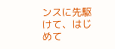ンスに先駆けて、はじめて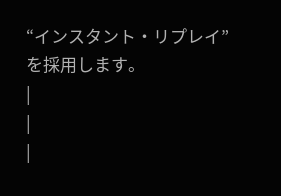“インスタント・リプレイ” を採用します。
|
|
|